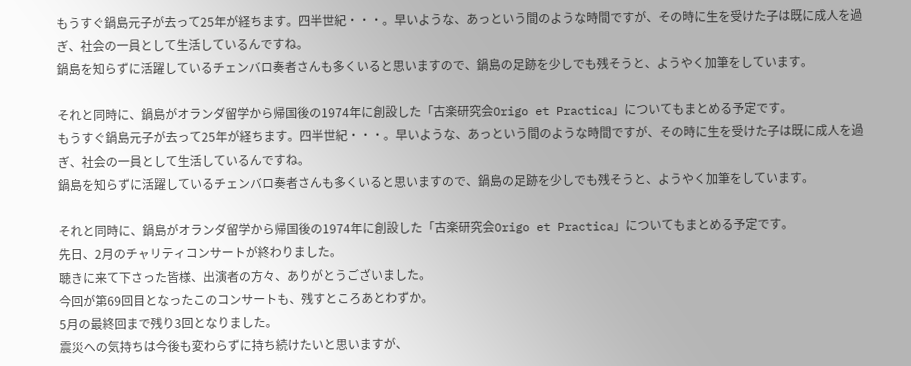もうすぐ鍋島元子が去って25年が経ちます。四半世紀・・・。早いような、あっという間のような時間ですが、その時に生を受けた子は既に成人を過ぎ、社会の一員として生活しているんですね。
鍋島を知らずに活躍しているチェンバロ奏者さんも多くいると思いますので、鍋島の足跡を少しでも残そうと、ようやく加筆をしています。

それと同時に、鍋島がオランダ留学から帰国後の1974年に創設した「古楽研究会Origo et Practica」についてもまとめる予定です。
もうすぐ鍋島元子が去って25年が経ちます。四半世紀・・・。早いような、あっという間のような時間ですが、その時に生を受けた子は既に成人を過ぎ、社会の一員として生活しているんですね。
鍋島を知らずに活躍しているチェンバロ奏者さんも多くいると思いますので、鍋島の足跡を少しでも残そうと、ようやく加筆をしています。

それと同時に、鍋島がオランダ留学から帰国後の1974年に創設した「古楽研究会Origo et Practica」についてもまとめる予定です。
先日、2月のチャリティコンサートが終わりました。
聴きに来て下さった皆様、出演者の方々、ありがとうございました。
今回が第69回目となったこのコンサートも、残すところあとわずか。
5月の最終回まで残り3回となりました。
震災への気持ちは今後も変わらずに持ち続けたいと思いますが、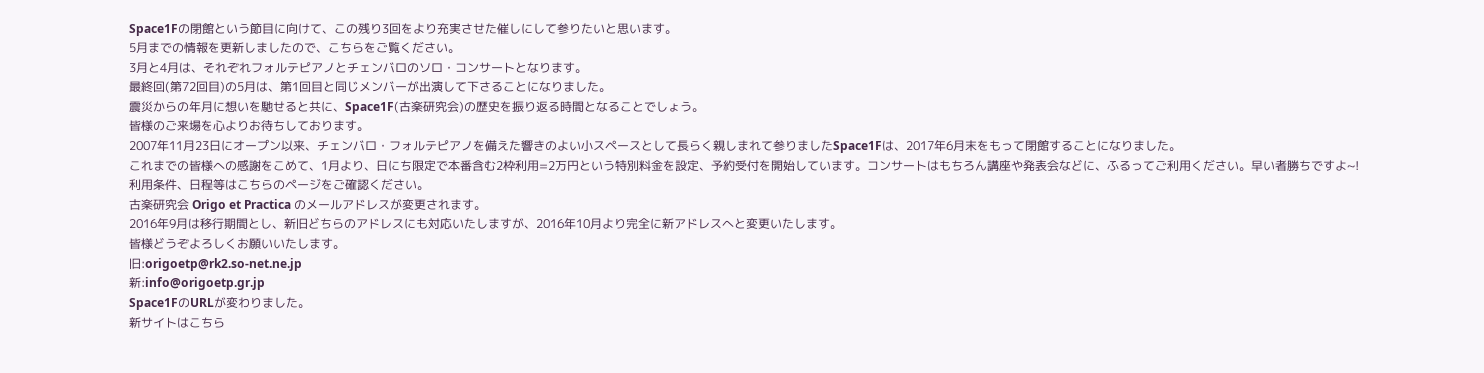Space1Fの閉館という節目に向けて、この残り3回をより充実させた催しにして参りたいと思います。
5月までの情報を更新しましたので、こちらをご覧ください。
3月と4月は、それぞれフォルテピアノとチェンバロのソロ・コンサートとなります。
最終回(第72回目)の5月は、第1回目と同じメンバーが出演して下さることになりました。
震災からの年月に想いを馳せると共に、Space1F(古楽研究会)の歴史を振り返る時間となることでしょう。
皆様のご来場を心よりお待ちしております。
2007年11月23日にオープン以来、チェンバロ・フォルテピアノを備えた響きのよい小スペースとして長らく親しまれて参りましたSpace1Fは、2017年6月末をもって閉館することになりました。
これまでの皆様への感謝をこめて、1月より、日にち限定で本番含む2枠利用=2万円という特別料金を設定、予約受付を開始しています。コンサートはもちろん講座や発表会などに、ふるってご利用ください。早い者勝ちですよ~!
利用条件、日程等はこちらのページをご確認ください。
古楽研究会 Origo et Practica のメールアドレスが変更されます。
2016年9月は移行期間とし、新旧どちらのアドレスにも対応いたしますが、2016年10月より完全に新アドレスへと変更いたします。
皆様どうぞよろしくお願いいたします。
旧:origoetp@rk2.so-net.ne.jp
新:info@origoetp.gr.jp
Space1FのURLが変わりました。
新サイトはこちら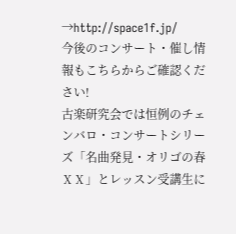→http://space1f.jp/
今後のコンサート・催し情報もこちらからご確認ください!
古楽研究会では恒例のチェンバロ・コンサートシリーズ「名曲発見・オリゴの春ⅩⅩ」とレッスン受講生に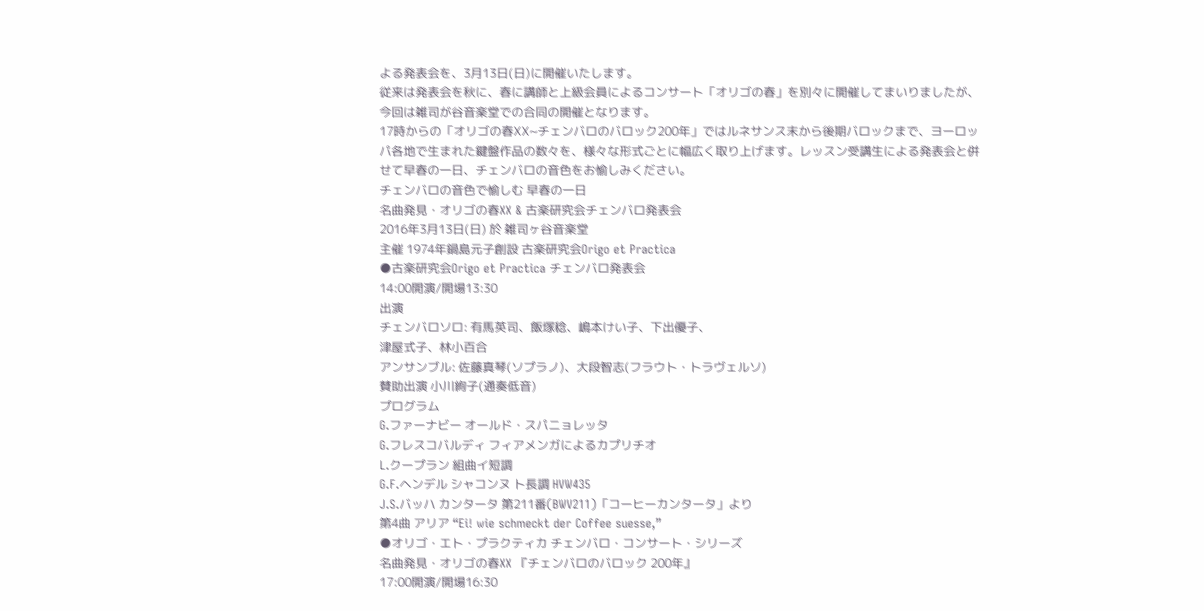よる発表会を、3月13日(日)に開催いたします。
従来は発表会を秋に、春に講師と上級会員によるコンサート「オリゴの春」を別々に開催してまいりましたが、今回は雑司が谷音楽堂での合同の開催となります。
17時からの「オリゴの春ⅩⅩ~チェンバロのバロック200年」ではルネサンス末から後期バロックまで、ヨーロッパ各地で生まれた鍵盤作品の数々を、様々な形式ごとに幅広く取り上げます。レッスン受講生による発表会と併せて早春の一日、チェンバロの音色をお愉しみください。
チェンバロの音色で愉しむ 早春の一日
名曲発見・オリゴの春XX & 古楽研究会チェンバロ発表会
2016年3月13日(日) 於 雑司ヶ谷音楽堂
主催 1974年鍋島元子創設 古楽研究会Origo et Practica
●古楽研究会Origo et Practica チェンバロ発表会
14:00開演/開場13:30
出演
チェンバロソロ: 有馬英司、飯塚稔、嶋本けい子、下出優子、
津屋式子、林小百合
アンサンブル: 佐藤真琴(ソプラノ)、大段智志(フラウト・トラヴェルソ)
賛助出演 小川絢子(通奏低音)
プログラム
G.ファーナビー オールド・スパニョレッタ
G.フレスコバルディ フィアメンガによるカプリチオ
L.クープラン 組曲イ短調
G.F.ヘンデル シャコンヌ ト長調 HVW435
J.S.バッハ カンタータ 第211番(BWV211)「コーヒーカンタータ」より
第4曲 アリア “Ei! wie schmeckt der Coffee suesse,”
●オリゴ・エト・プラクティカ チェンバロ・コンサート・シリーズ
名曲発見・オリゴの春XX 『チェンバロのバロック 200年』
17:00開演/開場16:30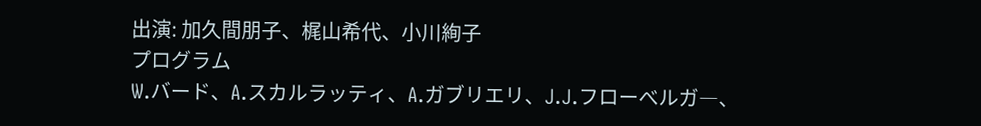出演: 加久間朋子、梶山希代、小川絢子
プログラム
W.バード、A.スカルラッティ、A.ガブリエリ、J.J.フローべルガ―、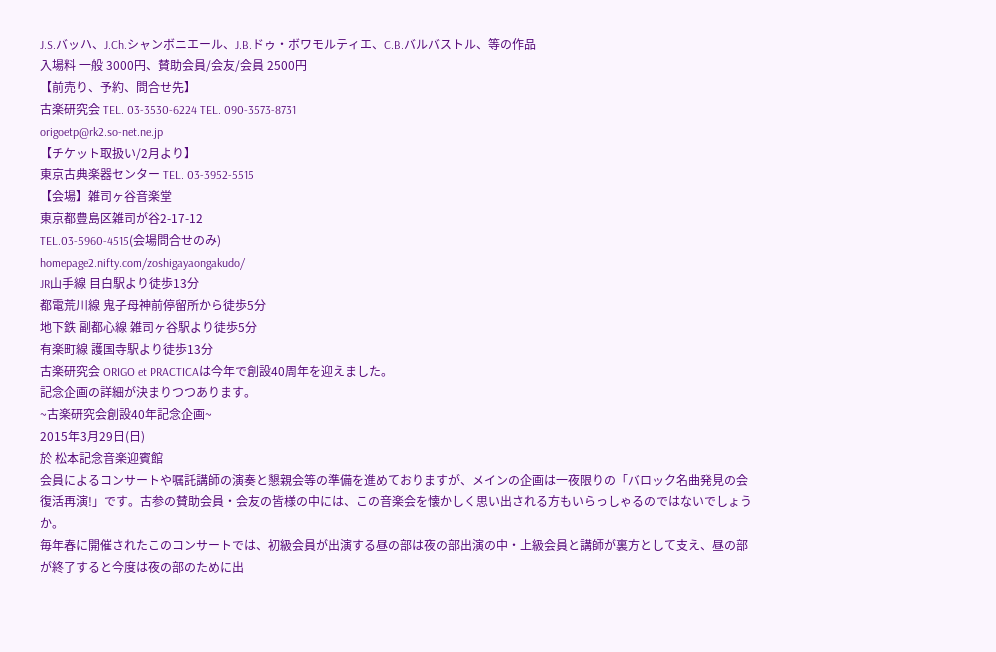J.S.バッハ、J.Ch.シャンボニエール、J.B.ドゥ・ボワモルティエ、C.B.バルバストル、等の作品
入場料 一般 3000円、賛助会員/会友/会員 2500円
【前売り、予約、問合せ先】
古楽研究会 TEL. 03-3530-6224 TEL. 090-3573-8731
origoetp@rk2.so-net.ne.jp
【チケット取扱い/2月より】
東京古典楽器センター TEL. 03-3952-5515
【会場】雑司ヶ谷音楽堂
東京都豊島区雑司が谷2-17-12
TEL.03-5960-4515(会場問合せのみ)
homepage2.nifty.com/zoshigayaongakudo/
JR山手線 目白駅より徒歩13分
都電荒川線 鬼子母神前停留所から徒歩5分
地下鉄 副都心線 雑司ヶ谷駅より徒歩5分
有楽町線 護国寺駅より徒歩13分
古楽研究会 ORIGO et PRACTICAは今年で創設40周年を迎えました。
記念企画の詳細が決まりつつあります。
~古楽研究会創設40年記念企画~
2015年3月29日(日)
於 松本記念音楽迎賓館
会員によるコンサートや嘱託講師の演奏と懇親会等の準備を進めておりますが、メインの企画は一夜限りの「バロック名曲発見の会 復活再演!」です。古参の賛助会員・会友の皆様の中には、この音楽会を懐かしく思い出される方もいらっしゃるのではないでしょうか。
毎年春に開催されたこのコンサートでは、初級会員が出演する昼の部は夜の部出演の中・上級会員と講師が裏方として支え、昼の部が終了すると今度は夜の部のために出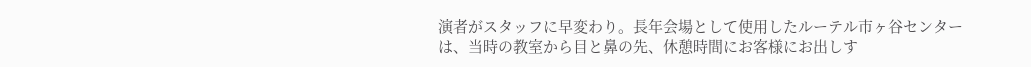演者がスタッフに早変わり。長年会場として使用したルーテル市ヶ谷センターは、当時の教室から目と鼻の先、休憩時間にお客様にお出しす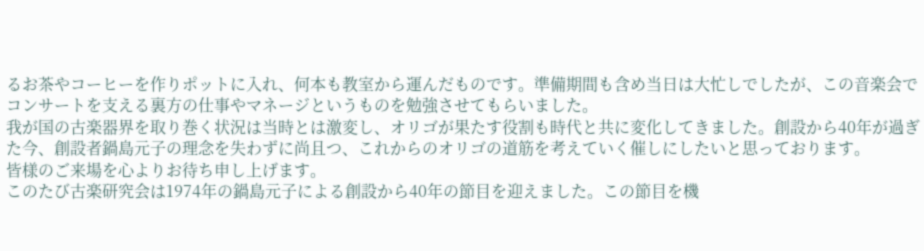るお茶やコーヒーを作りポットに入れ、何本も教室から運んだものです。準備期間も含め当日は大忙しでしたが、この音楽会でコンサートを支える裏方の仕事やマネージというものを勉強させてもらいました。
我が国の古楽器界を取り巻く状況は当時とは激変し、オリゴが果たす役割も時代と共に変化してきました。創設から40年が過ぎた今、創設者鍋島元子の理念を失わずに尚且つ、これからのオリゴの道筋を考えていく催しにしたいと思っております。
皆様のご来場を心よりお待ち申し上げます。
このたび古楽研究会は1974年の鍋島元子による創設から40年の節目を迎えました。この節目を機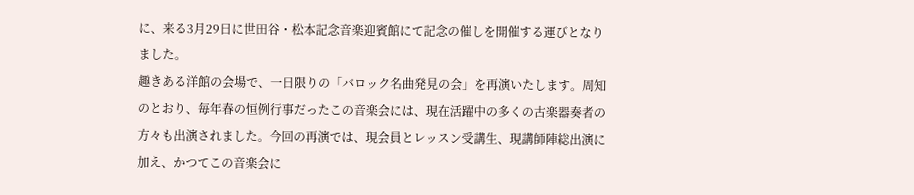に、来る3月29日に世田谷・松本記念音楽迎賓館にて記念の催しを開催する運びとなりました。
趣きある洋館の会場で、一日限りの「バロック名曲発見の会」を再演いたします。周知のとおり、毎年春の恒例行事だったこの音楽会には、現在活躍中の多くの古楽器奏者の方々も出演されました。今回の再演では、現会員とレッスン受講生、現講師陣総出演に加え、かつてこの音楽会に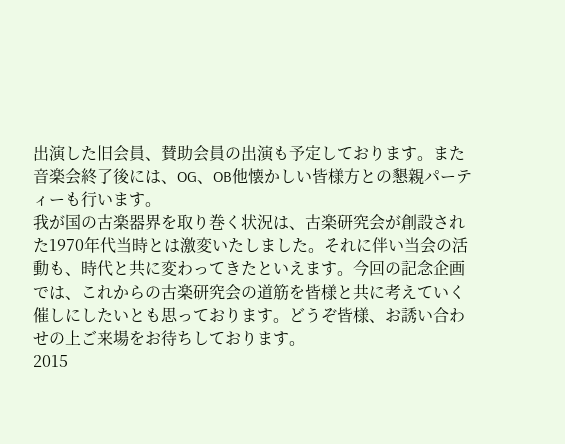出演した旧会員、賛助会員の出演も予定しております。また音楽会終了後には、OG、OB他懐かしい皆様方との懇親パーティーも行います。
我が国の古楽器界を取り巻く状況は、古楽研究会が創設された1970年代当時とは激変いたしました。それに伴い当会の活動も、時代と共に変わってきたといえます。今回の記念企画では、これからの古楽研究会の道筋を皆様と共に考えていく催しにしたいとも思っております。どうぞ皆様、お誘い合わせの上ご来場をお待ちしております。
2015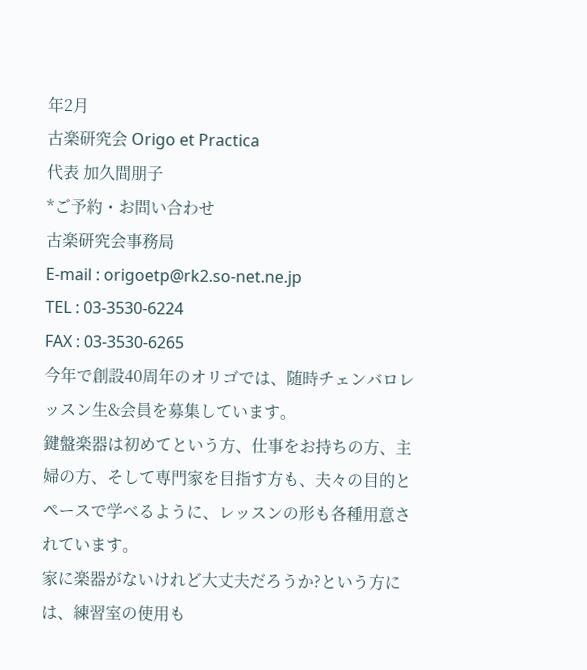年2月
古楽研究会 Origo et Practica
代表 加久間朋子
*ご予約・お問い合わせ
古楽研究会事務局
E-mail : origoetp@rk2.so-net.ne.jp
TEL : 03-3530-6224
FAX : 03-3530-6265
今年で創設40周年のオリゴでは、随時チェンバロレッスン生&会員を募集しています。
鍵盤楽器は初めてという方、仕事をお持ちの方、主婦の方、そして専門家を目指す方も、夫々の目的とペースで学べるように、レッスンの形も各種用意されています。
家に楽器がないけれど大丈夫だろうか?という方には、練習室の使用も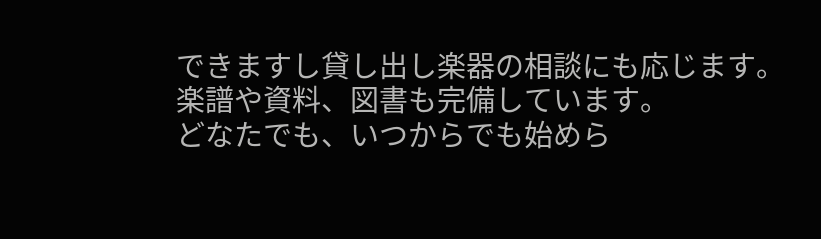できますし貸し出し楽器の相談にも応じます。楽譜や資料、図書も完備しています。
どなたでも、いつからでも始めら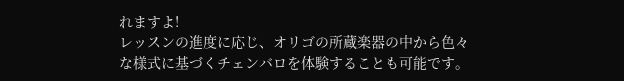れますよ!
レッスンの進度に応じ、オリゴの所蔵楽器の中から色々な様式に基づくチェンバロを体験することも可能です。